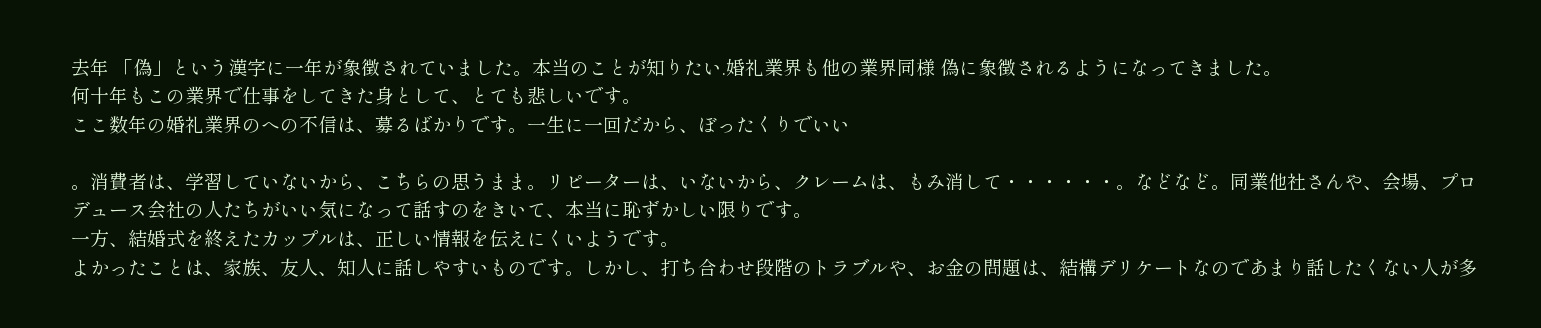去年 「偽」という漢字に一年が象徴されていました。本当のことが知りたい.婚礼業界も他の業界同様 偽に象徴されるようになってきました。
何十年もこの業界で仕事をしてきた身として、とても悲しいです。
ここ数年の婚礼業界のへの不信は、募るばかりです。一生に一回だから、ぼったくりでいい

。消費者は、学習していないから、こちらの思うまま。リピーターは、いないから、クレームは、もみ消して・・・・・・。などなど。同業他社さんや、会場、プロデュース会社の人たちがいい気になって話すのをきいて、本当に恥ずかしい限りです。
一方、結婚式を終えたカップルは、正しい情報を伝えにくいようです。
よかったことは、家族、友人、知人に話しやすいものです。しかし、打ち合わせ段階のトラブルや、お金の問題は、結構デリケートなのであまり話したくない人が多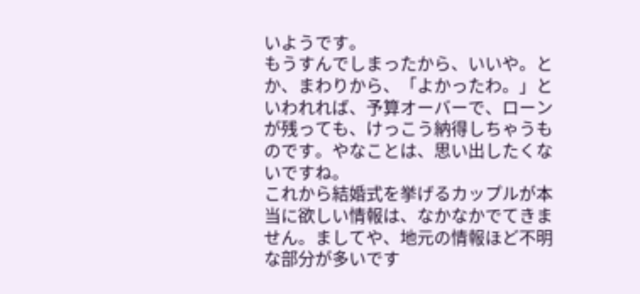いようです。
もうすんでしまったから、いいや。とか、まわりから、「よかったわ。」といわれれば、予算オーバーで、ローンが残っても、けっこう納得しちゃうものです。やなことは、思い出したくないですね。
これから結婚式を挙げるカップルが本当に欲しい情報は、なかなかでてきません。ましてや、地元の情報ほど不明な部分が多いです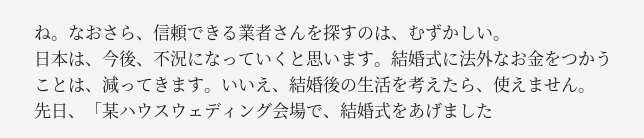ね。なおさら、信頼できる業者さんを探すのは、むずかしい。
日本は、今後、不況になっていくと思います。結婚式に法外なお金をつかうことは、減ってきます。いいえ、結婚後の生活を考えたら、使えません。
先日、「某ハウスウェディング会場で、結婚式をあげました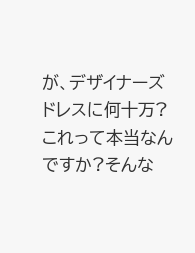が、デザイナーズドレスに何十万?これって本当なんですか?そんな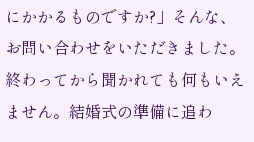にかかるものですか?」そんな、お問い合わせをいただきました。終わってから聞かれても何もいえません。結婚式の準備に追わ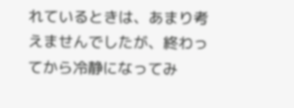れているときは、あまり考えませんでしたが、終わってから冷静になってみ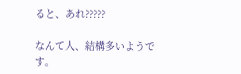ると、あれ?????

なんて人、結構多いようです。